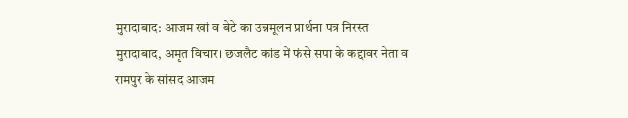मुरादाबाद: आजम खां व बेटे का उन्नमूलन प्रार्थना पत्र निरस्त
मुरादाबाद, अमृत विचार। छजलैट कांड में फंसे सपा के कद्दावर नेता व रामपुर के सांसद आजम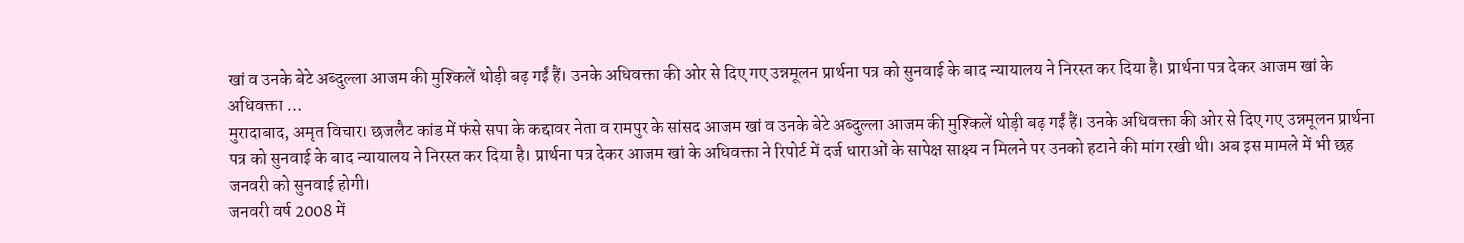खां व उनके बेटे अब्दुल्ला आजम की मुश्किलें थोड़ी बढ़ गईं हैं। उनके अधिवक्ता की ओर से दिए गए उन्नमूलन प्रार्थना पत्र को सुनवाई के बाद न्यायालय ने निरस्त कर दिया है। प्रार्थना पत्र देकर आजम खां के अधिवक्ता …
मुरादाबाद, अमृत विचार। छजलैट कांड में फंसे सपा के कद्दावर नेता व रामपुर के सांसद आजम खां व उनके बेटे अब्दुल्ला आजम की मुश्किलें थोड़ी बढ़ गईं हैं। उनके अधिवक्ता की ओर से दिए गए उन्नमूलन प्रार्थना पत्र को सुनवाई के बाद न्यायालय ने निरस्त कर दिया है। प्रार्थना पत्र देकर आजम खां के अधिवक्ता ने रिपोर्ट में दर्ज धाराओं के सापेक्ष साक्ष्य न मिलने पर उनको हटाने की मांग रखी थी। अब इस मामले में भी छह जनवरी को सुनवाई होगी।
जनवरी वर्ष 2008 में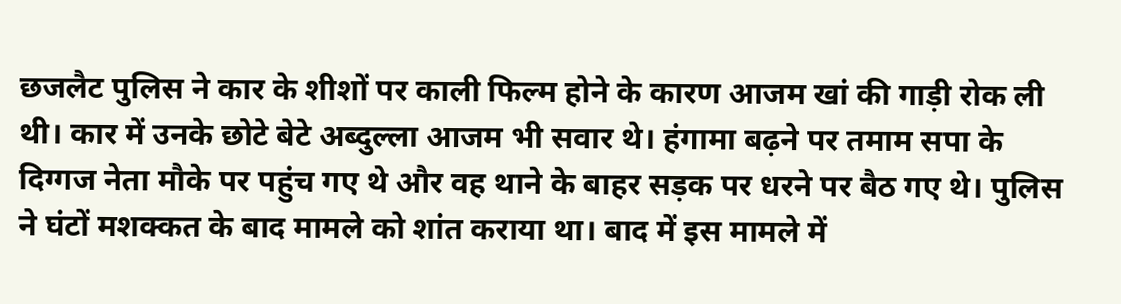छजलैट पुलिस ने कार के शीशों पर काली फिल्म होने के कारण आजम खां की गाड़ी रोक ली थी। कार में उनके छोटे बेटे अब्दुल्ला आजम भी सवार थे। हंगामा बढ़ने पर तमाम सपा के दिग्गज नेता मौके पर पहुंच गए थे और वह थाने के बाहर सड़क पर धरने पर बैठ गए थे। पुलिस ने घंटों मशक्कत के बाद मामले को शांत कराया था। बाद में इस मामले में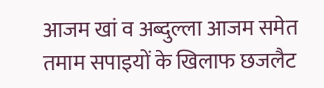आजम खां व अब्दुल्ला आजम समेत तमाम सपाइयों के खिलाफ छजलैट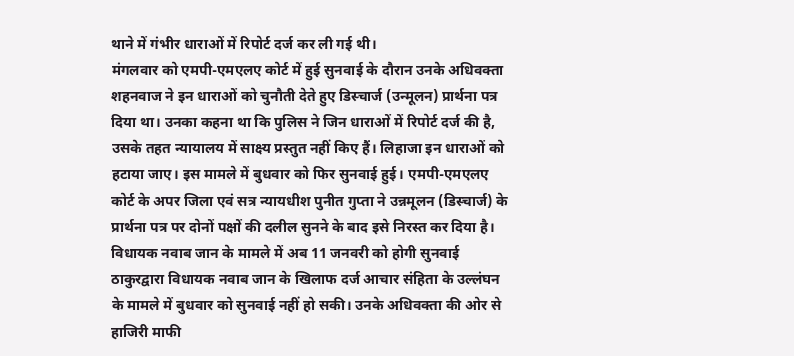थाने में गंभीर धाराओं में रिपोर्ट दर्ज कर ली गई थी।
मंगलवार को एमपी-एमएलए कोर्ट में हुई सुनवाई के दौरान उनके अधिवक्ता शहनवाज ने इन धाराओं को चुनौती देते हुए डिस्चार्ज (उन्मूलन) प्रार्थना पत्र दिया था। उनका कहना था कि पुलिस ने जिन धाराओं में रिपोर्ट दर्ज की है, उसके तहत न्यायालय में साक्ष्य प्रस्तुत नहीं किए हैं। लिहाजा इन धाराओं को हटाया जाए। इस मामले में बुधवार को फिर सुनवाई हुई। एमपी-एमएलए कोर्ट के अपर जिला एवं सत्र न्यायधीश पुनीत गुप्ता ने उन्नमूलन (डिस्चार्ज) के प्रार्थना पत्र पर दोनों पक्षों की दलील सुनने के बाद इसे निरस्त कर दिया है।
विधायक नवाब जान के मामले में अब 11 जनवरी को होगी सुनवाई
ठाकुरद्वारा विधायक नवाब जान के खिलाफ दर्ज आचार संहिता के उल्लंघन के मामले में बुधवार को सुनवाई नहीं हो सकी। उनके अधिवक्ता की ओर से हाजिरी माफी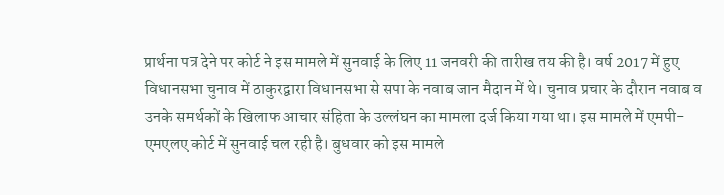प्रार्थना पत्र देने पर कोर्ट ने इस मामले में सुनवाई के लिए 11 जनवरी की तारीख तय की है। वर्ष 2017 में हुए विधानसभा चुनाव में ठाकुरद्वारा विधानसभा से सपा के नवाब जान मैदान में थे। चुनाव प्रचार के दौरान नवाब व उनके समर्थकों के खिलाफ आचार संहिता के उल्लंघन का मामला दर्ज किया गया था। इस मामले में एमपी-एमएलए कोर्ट में सुनवाई चल रही है। बुधवार को इस मामले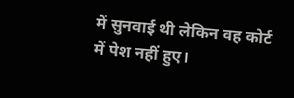में सुनवाई थी लेकिन वह कोर्ट में पेश नहीं हुए।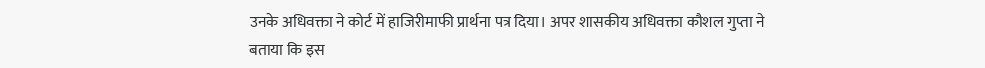उनके अधिवक्ता ने कोर्ट में हाजिरीमाफी प्रार्थना पत्र दिया। अपर शासकीय अधिवक्ता कौशल गुप्ता ने बताया कि इस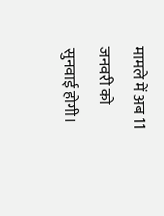मामले में अब 11 जनवरी को सुनवाई होगी।